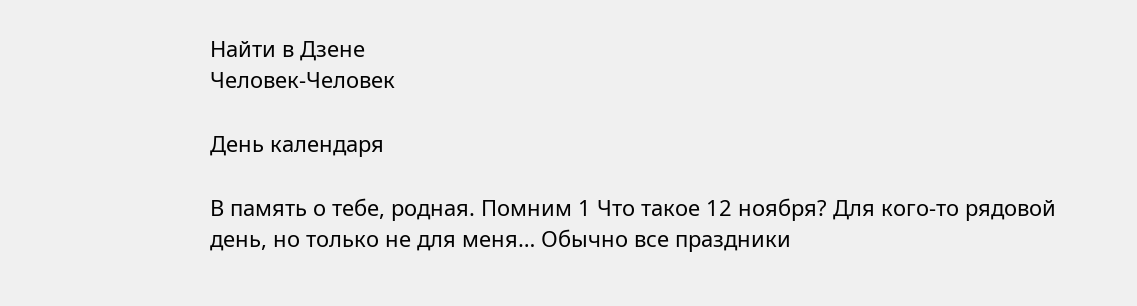Найти в Дзене
Человек-Человек

День календаря

В память о тебе, родная. Помним 1 Что такое 12 ноября? Для кого-то рядовой день, но только не для меня… Обычно все праздники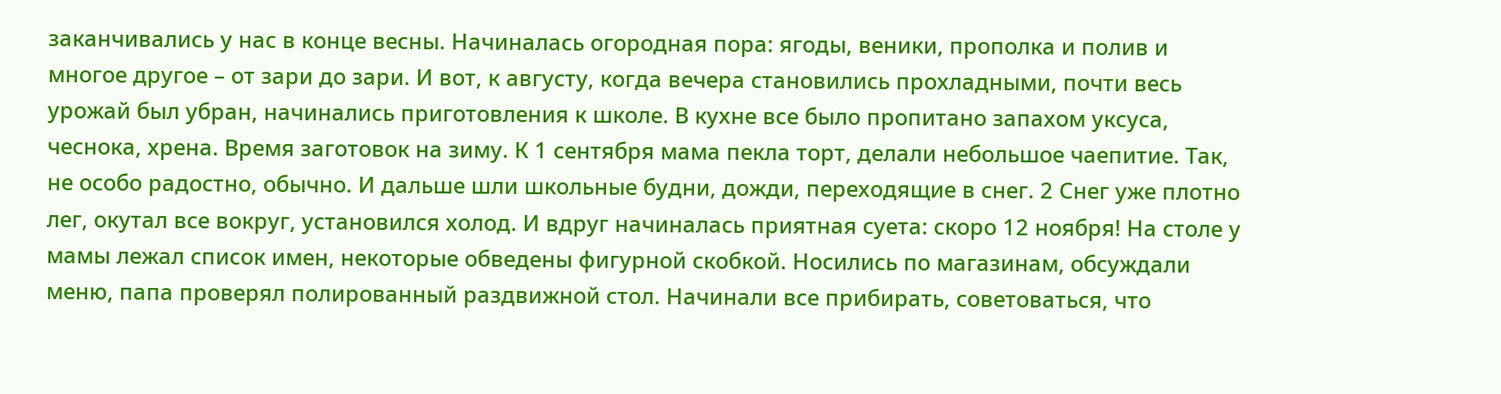заканчивались у нас в конце весны. Начиналась огородная пора: ягоды, веники, прополка и полив и многое другое – от зари до зари. И вот, к августу, когда вечера становились прохладными, почти весь урожай был убран, начинались приготовления к школе. В кухне все было пропитано запахом уксуса, чеснока, хрена. Время заготовок на зиму. К 1 сентября мама пекла торт, делали небольшое чаепитие. Так, не особо радостно, обычно. И дальше шли школьные будни, дожди, переходящие в снег. 2 Снег уже плотно лег, окутал все вокруг, установился холод. И вдруг начиналась приятная суета: скоро 12 ноября! На столе у мамы лежал список имен, некоторые обведены фигурной скобкой. Носились по магазинам, обсуждали меню, папа проверял полированный раздвижной стол. Начинали все прибирать, советоваться, что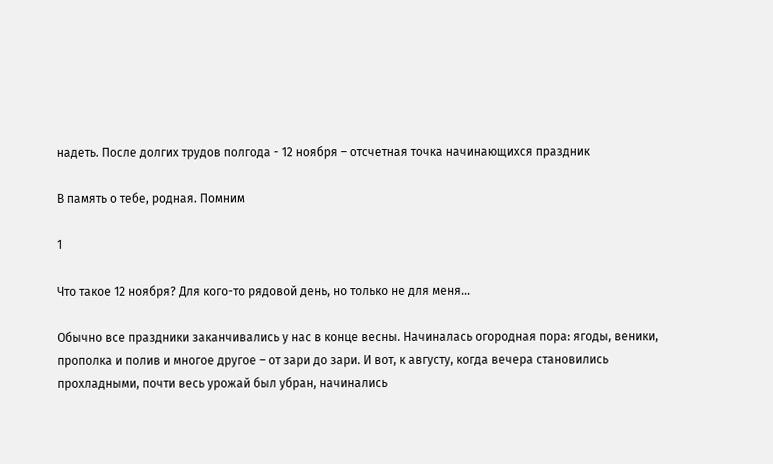надеть. После долгих трудов полгода - 12 ноября – отсчетная точка начинающихся праздник

В память о тебе, родная. Помним

1

Что такое 12 ноября? Для кого-то рядовой день, но только не для меня…

Обычно все праздники заканчивались у нас в конце весны. Начиналась огородная пора: ягоды, веники, прополка и полив и многое другое – от зари до зари. И вот, к августу, когда вечера становились прохладными, почти весь урожай был убран, начинались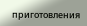приготовления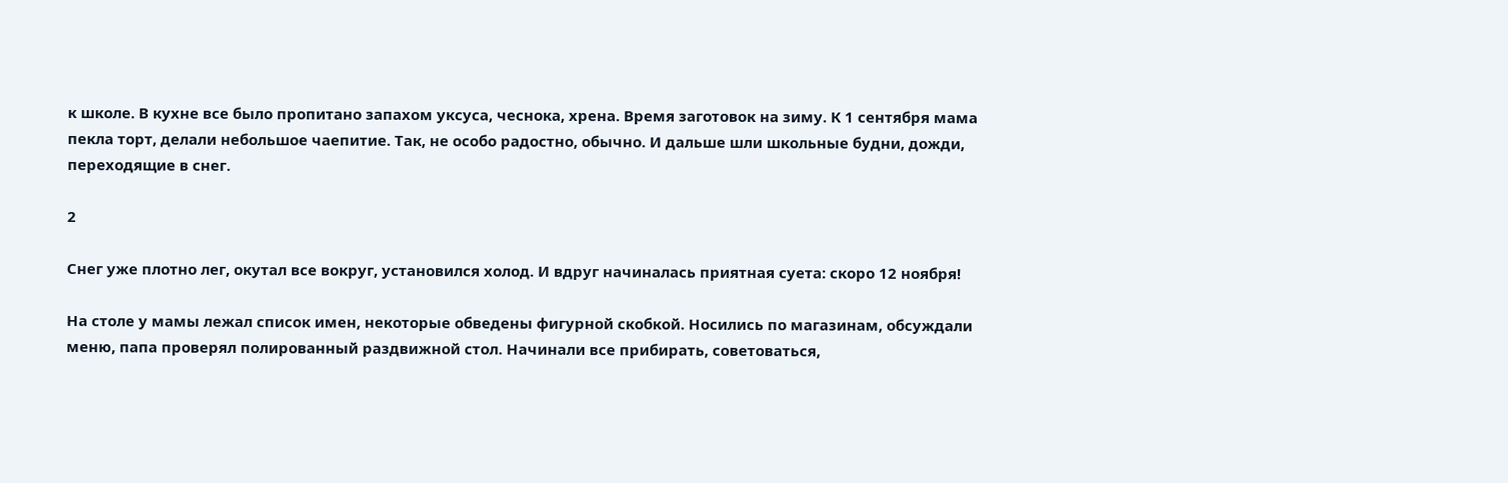к школе. В кухне все было пропитано запахом уксуса, чеснока, хрена. Время заготовок на зиму. К 1 сентября мама пекла торт, делали небольшое чаепитие. Так, не особо радостно, обычно. И дальше шли школьные будни, дожди, переходящие в снег.

2

Снег уже плотно лег, окутал все вокруг, установился холод. И вдруг начиналась приятная суета: скоро 12 ноября!

На столе у мамы лежал список имен, некоторые обведены фигурной скобкой. Носились по магазинам, обсуждали меню, папа проверял полированный раздвижной стол. Начинали все прибирать, советоваться,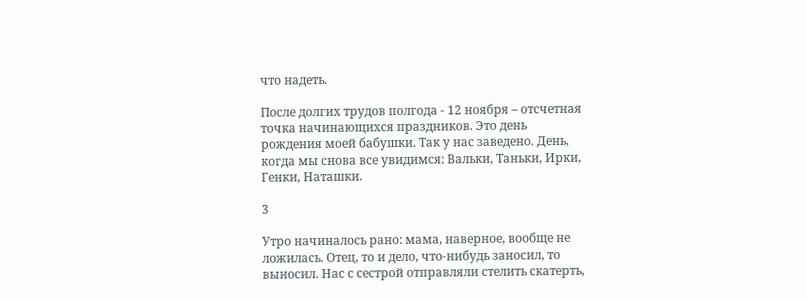что надеть.

После долгих трудов полгода - 12 ноября – отсчетная точка начинающихся праздников. Это день рождения моей бабушки. Так у нас заведено. День, когда мы снова все увидимся: Вальки, Таньки, Ирки, Генки, Наташки.

3

Утро начиналось рано: мама, наверное, вообще не ложилась. Отец, то и дело, что-нибудь заносил, то выносил. Нас с сестрой отправляли стелить скатерть,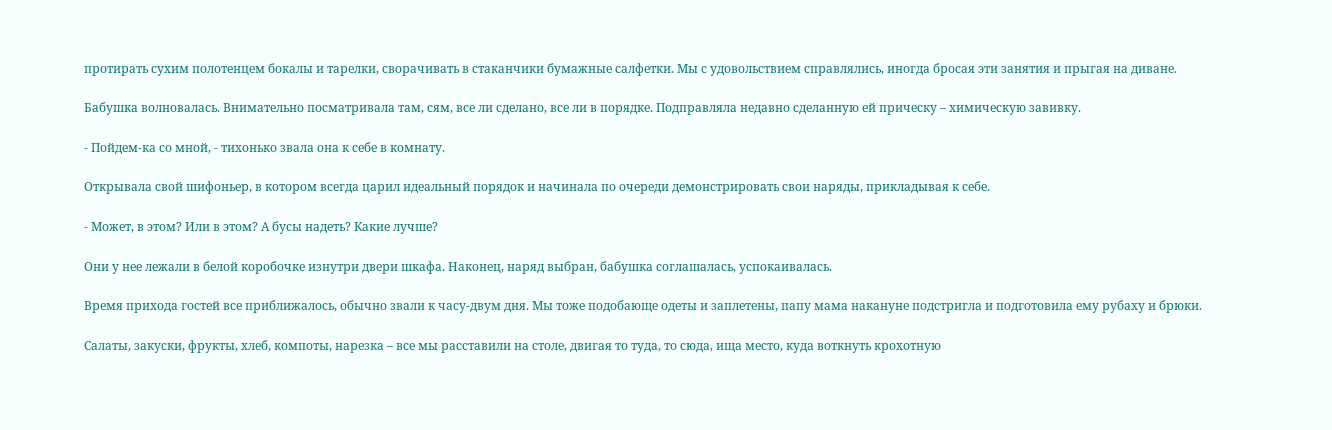протирать сухим полотенцем бокалы и тарелки, сворачивать в стаканчики бумажные салфетки. Мы с удовольствием справлялись, иногда бросая эти занятия и прыгая на диване.

Бабушка волновалась. Внимательно посматривала там, сям, все ли сделано, все ли в порядке. Подправляла недавно сделанную ей прическу – химическую завивку.

- Пойдем-ка со мной, - тихонько звала она к себе в комнату.

Открывала свой шифоньер, в котором всегда царил идеальный порядок и начинала по очереди демонстрировать свои наряды, прикладывая к себе.

- Может, в этом? Или в этом? А бусы надеть? Какие лучше?

Они у нее лежали в белой коробочке изнутри двери шкафа. Наконец, наряд выбран, бабушка соглашалась, успокаивалась.

Время прихода гостей все приближалось, обычно звали к часу-двум дня. Мы тоже подобающе одеты и заплетены, папу мама накануне подстригла и подготовила ему рубаху и брюки.

Салаты, закуски, фрукты, хлеб, компоты, нарезка – все мы расставили на столе, двигая то туда, то сюда, ища место, куда воткнуть крохотную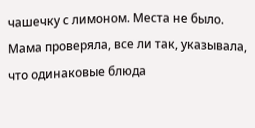чашечку с лимоном. Места не было. Мама проверяла, все ли так, указывала, что одинаковые блюда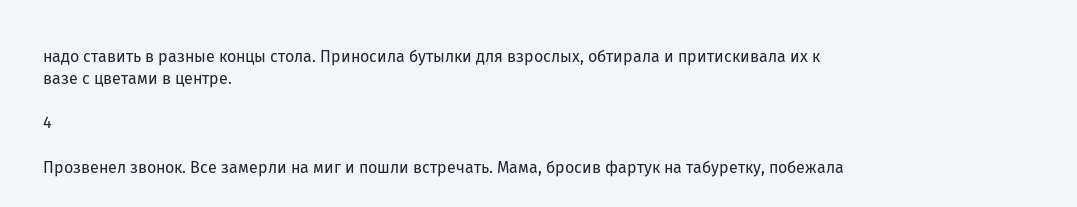надо ставить в разные концы стола. Приносила бутылки для взрослых, обтирала и притискивала их к вазе с цветами в центре.

4

Прозвенел звонок. Все замерли на миг и пошли встречать. Мама, бросив фартук на табуретку, побежала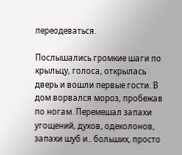переодеваться.

Послышались громкие шаги по крыльцу, голоса, открылась дверь и вошли первые гости. В дом ворвался мороз, пробежав по ногам. Перемешал запахи угощений, духов, одеколонов, запахи шуб и.. больших, просто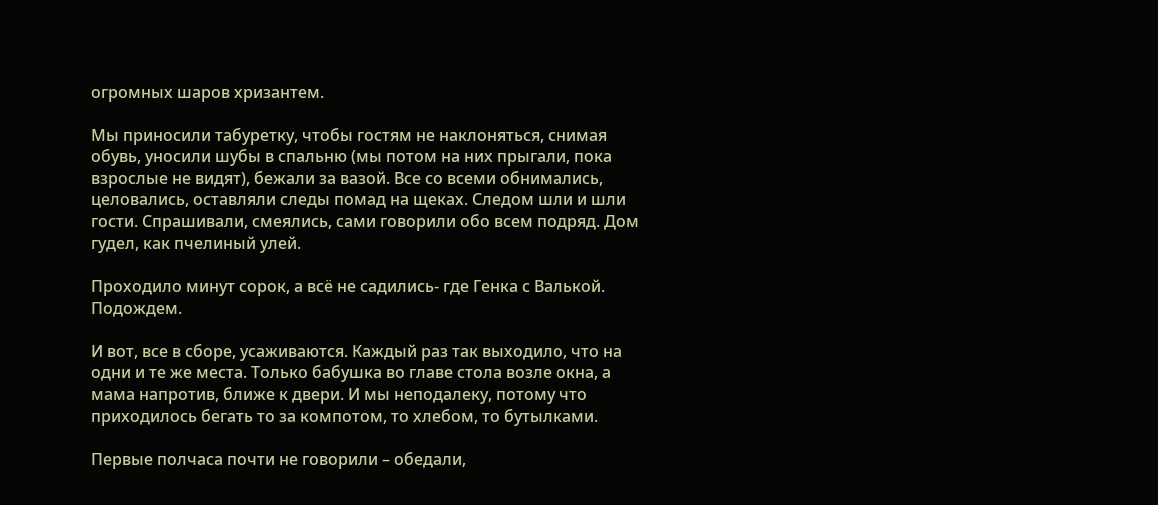огромных шаров хризантем.

Мы приносили табуретку, чтобы гостям не наклоняться, снимая обувь, уносили шубы в спальню (мы потом на них прыгали, пока взрослые не видят), бежали за вазой. Все со всеми обнимались, целовались, оставляли следы помад на щеках. Следом шли и шли гости. Спрашивали, смеялись, сами говорили обо всем подряд. Дом гудел, как пчелиный улей.

Проходило минут сорок, а всё не садились- где Генка с Валькой. Подождем.

И вот, все в сборе, усаживаются. Каждый раз так выходило, что на одни и те же места. Только бабушка во главе стола возле окна, а мама напротив, ближе к двери. И мы неподалеку, потому что приходилось бегать то за компотом, то хлебом, то бутылками.

Первые полчаса почти не говорили – обедали,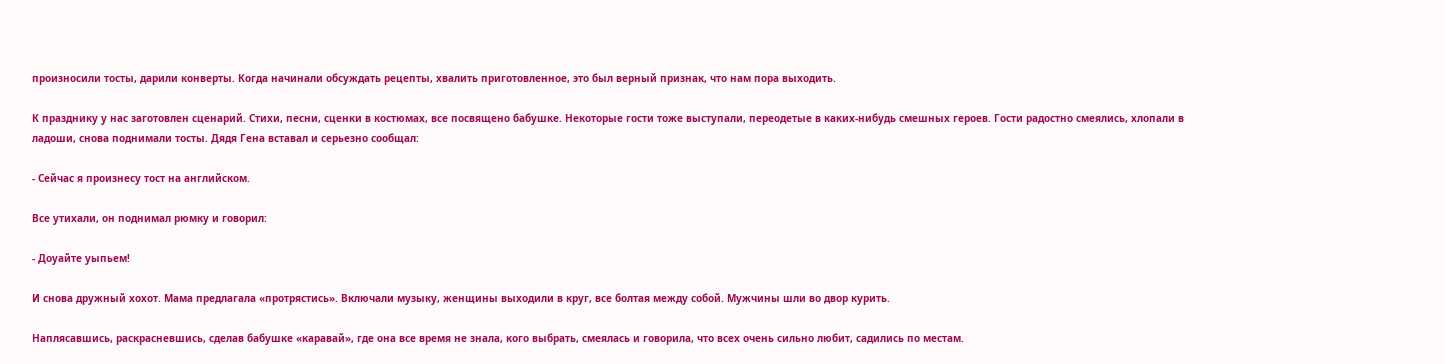произносили тосты, дарили конверты. Когда начинали обсуждать рецепты, хвалить приготовленное, это был верный признак, что нам пора выходить.

К празднику у нас заготовлен сценарий. Стихи, песни, сценки в костюмах, все посвящено бабушке. Некоторые гости тоже выступали, переодетые в каких-нибудь смешных героев. Гости радостно смеялись, хлопали в ладоши, снова поднимали тосты. Дядя Гена вставал и серьезно сообщал:

- Сейчас я произнесу тост на английском.

Все утихали, он поднимал рюмку и говорил:

- Доуайте уыпьем!

И снова дружный хохот. Мама предлагала «протрястись». Включали музыку, женщины выходили в круг, все болтая между собой. Мужчины шли во двор курить.

Наплясавшись, раскрасневшись, сделав бабушке «каравай», где она все время не знала, кого выбрать, смеялась и говорила, что всех очень сильно любит, садились по местам.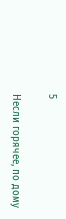5

Несли горячее, по дому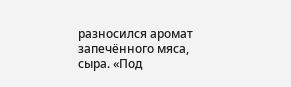разносился аромат запечённого мяса, сыра. «Под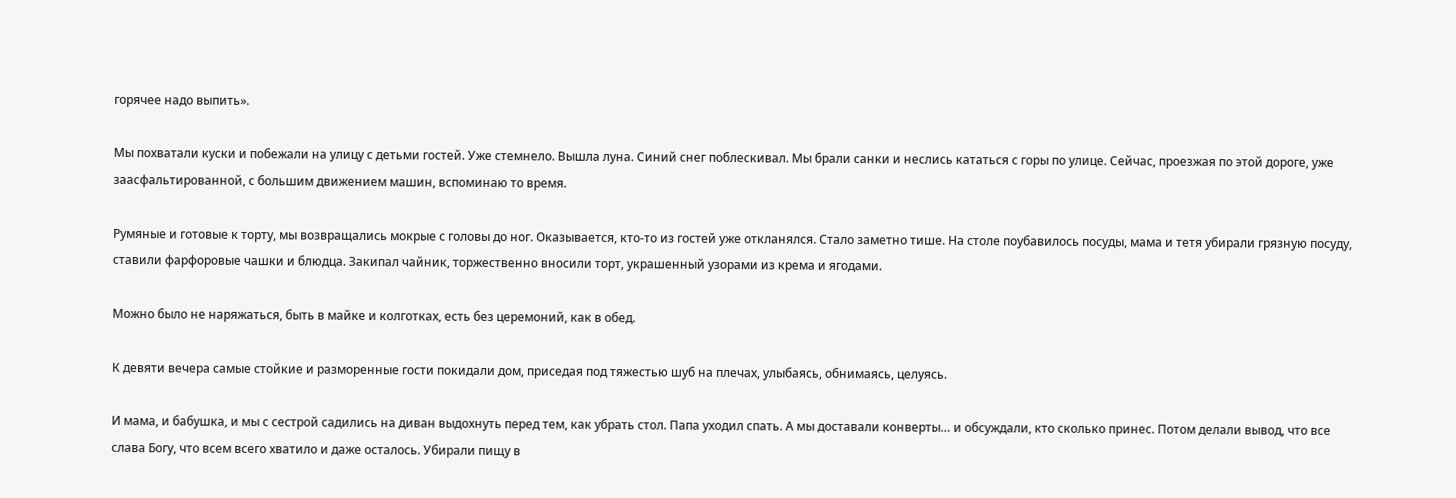горячее надо выпить».

Мы похватали куски и побежали на улицу с детьми гостей. Уже стемнело. Вышла луна. Синий снег поблескивал. Мы брали санки и неслись кататься с горы по улице. Сейчас, проезжая по этой дороге, уже заасфальтированной, с большим движением машин, вспоминаю то время.

Румяные и готовые к торту, мы возвращались мокрые с головы до ног. Оказывается, кто-то из гостей уже откланялся. Стало заметно тише. На столе поубавилось посуды, мама и тетя убирали грязную посуду, ставили фарфоровые чашки и блюдца. Закипал чайник, торжественно вносили торт, украшенный узорами из крема и ягодами.

Можно было не наряжаться, быть в майке и колготках, есть без церемоний, как в обед.

К девяти вечера самые стойкие и разморенные гости покидали дом, приседая под тяжестью шуб на плечах, улыбаясь, обнимаясь, целуясь.

И мама, и бабушка, и мы с сестрой садились на диван выдохнуть перед тем, как убрать стол. Папа уходил спать. А мы доставали конверты… и обсуждали, кто сколько принес. Потом делали вывод, что все слава Богу, что всем всего хватило и даже осталось. Убирали пищу в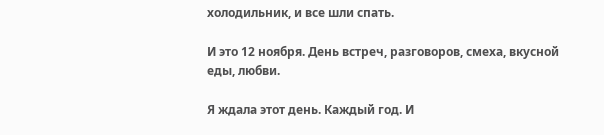холодильник, и все шли спать.

И это 12 ноября. День встреч, разговоров, смеха, вкусной еды, любви.

Я ждала этот день. Каждый год. И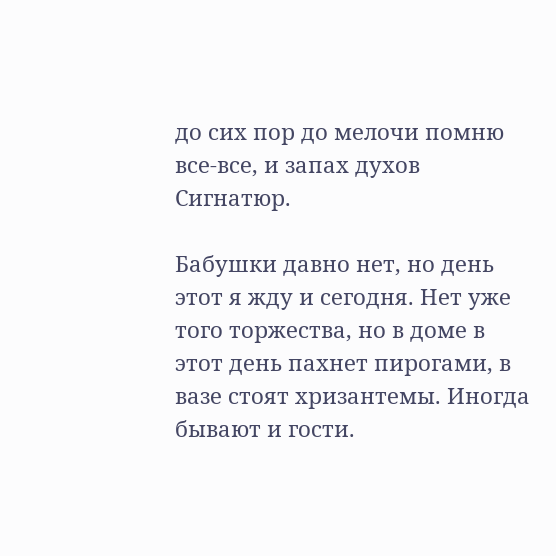до сих пор до мелочи помню все-все, и запах духов Сигнатюр.

Бабушки давно нет, но день этот я жду и сегодня. Нет уже того торжества, но в доме в этот день пахнет пирогами, в вазе стоят хризантемы. Иногда бывают и гости.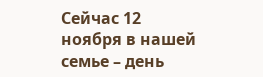Сейчас 12 ноября в нашей семье – день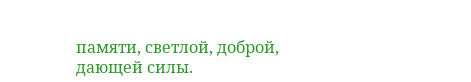памяти, светлой, доброй, дающей силы.